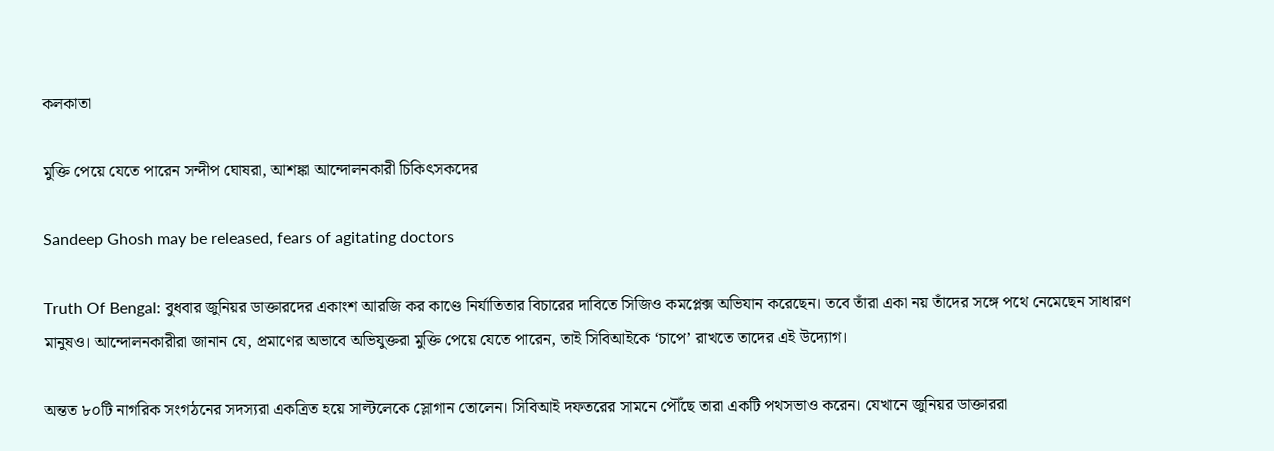কলকাতা

মুক্তি পেয়ে যেতে পারেন সন্দীপ ঘোষরা, আশঙ্কা আন্দোলনকারী চিকিৎসকদের

Sandeep Ghosh may be released, fears of agitating doctors

Truth Of Bengal: বুধবার জুনিয়র ডাক্তারদের একাংশ আরজি কর কাণ্ডে নির্যাতিতার বিচারের দাবিতে সিজিও কমপ্লেক্স অভিযান করেছেন। তবে তাঁরা একা নয় তাঁদের সঙ্গে পথে নেমেছেন সাধারণ মানুষও। আন্দোলনকারীরা জানান যে, প্রমাণের অভাবে অভিযুক্তরা মুক্তি পেয়ে যেতে পারেন, তাই সিবিআইকে ‘চাপে’ রাখতে তাদের এই উদ্যোগ।

অন্তত ৮০টি নাগরিক সংগঠনের সদস্যরা একত্রিত হয়ে সাল্টলেকে স্লোগান তোলেন। সিবিআই দফতরের সামনে পৌঁছে তারা একটি পথসভাও করেন। যেখানে জুনিয়র ডাক্তাররা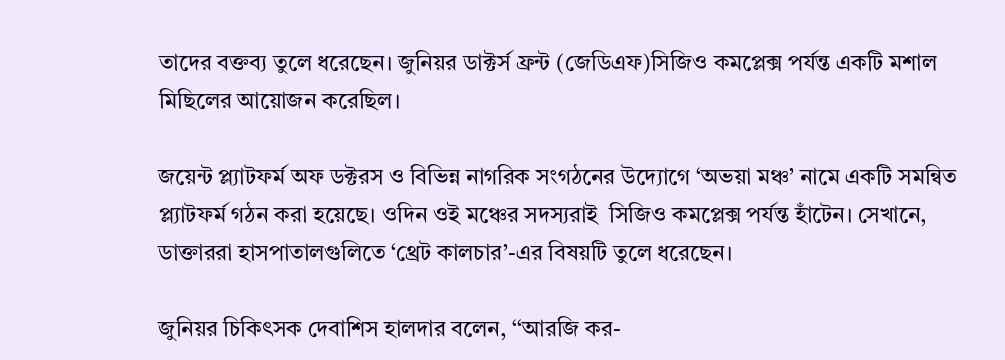তাদের বক্তব্য তুলে ধরেছেন। জুনিয়র ডাক্টর্স ফ্রন্ট (জেডিএফ)সিজিও কমপ্লেক্স পর্যন্ত একটি মশাল মিছিলের আয়োজন করেছিল।

জয়েন্ট প্ল্যাটফর্ম অফ ডক্টরস ও বিভিন্ন নাগরিক সংগঠনের উদ্যোগে ‘অভয়া মঞ্চ’ নামে একটি সমন্বিত প্ল্যাটফর্ম গঠন করা হয়েছে। ওদিন ওই মঞ্চের সদস্যরাই  সিজিও কমপ্লেক্স পর্যন্ত হাঁটেন। সেখানে, ডাক্তাররা হাসপাতালগুলিতে ‘থ্রেট কালচার’-এর বিষয়টি তুলে ধরেছেন।

জুনিয়র চিকিৎসক দেবাশিস হালদার বলেন, ‘‘আরজি কর-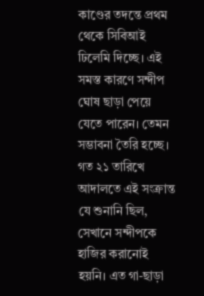কাণ্ডের তদন্তে প্রথম থেকে সিবিআই ঢিলেমি দিচ্ছে। এই সমস্ত কারণে সন্দীপ ঘোষ ছাড়া পেয়ে যেতে পারেন। তেমন সম্ভাবনা তৈরি হচ্ছে। গত ২১ তারিখে আদালতে এই সংক্রান্ত যে শুনানি ছিল, সেখানে সন্দীপকে হাজির করানোই হয়নি। এত গা-ছাড়া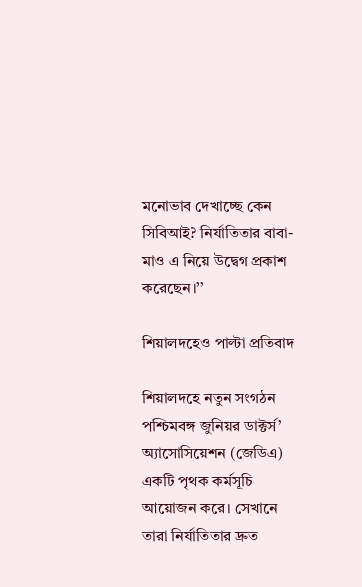মনোভাব দেখাচ্ছে কেন সিবিআই? নির্যাতিতার বাবা-মাও এ নিয়ে উদ্বেগ প্রকাশ করেছেন।’’

শিয়ালদহেও পাল্টা প্রতিবাদ

শিয়ালদহে নতুন সংগঠন পশ্চিমবঙ্গ জুনিয়র ডাক্টর্স’ অ্যাসোসিয়েশন (জেডিএ) একটি পৃথক কর্মসূচি আয়োজন করে। সেখানে তারা নির্যাতিতার দ্রুত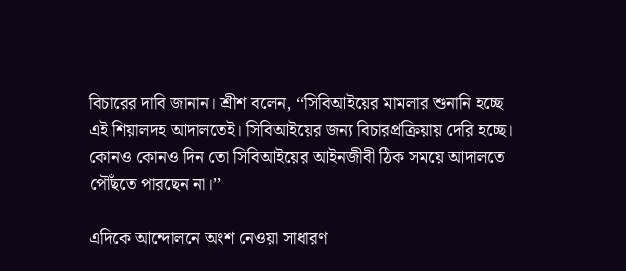বিচারের দাবি জানান। শ্রীশ বলেন, ‘‘সিবিআইয়ের মামলার শুনানি হচ্ছে এই শিয়ালদহ আদালতেই। সিবিআইয়ের জন্য বিচারপ্রক্রিয়ায় দেরি হচ্ছে। কোনও কোনও দিন তো সিবিআইয়ের আইনজীবী ঠিক সময়ে আদালতে পৌঁছতে পারছেন না।’’

এদিকে আন্দোলনে অংশ নেওয়া সাধারণ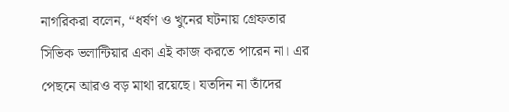নাগরিকরা বলেন, “ধর্ষণ ও খুনের ঘটনায় গ্রেফতার সিভিক ভলান্টিয়ার একা এই কাজ করতে পারেন না। এর পেছনে আরও বড় মাথা রয়েছে। যতদিন না তাঁদের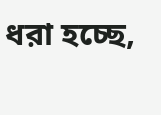ধরা হচ্ছে,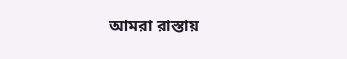আমরা রাস্তায়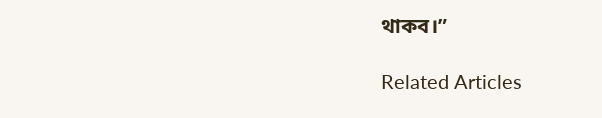থাকব।”

Related Articles